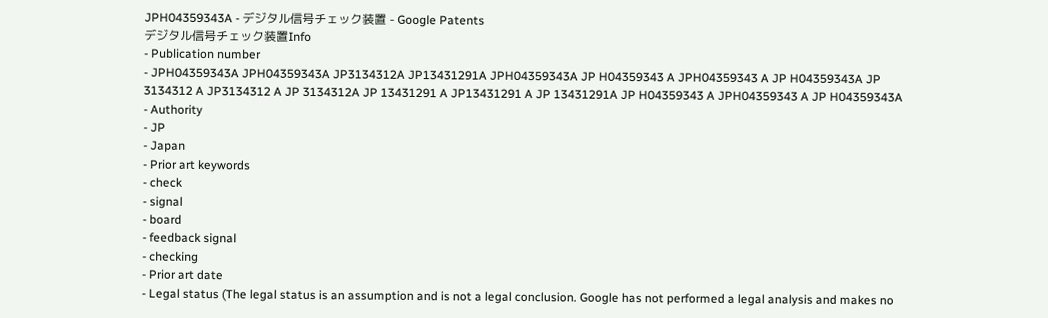JPH04359343A - デジタル信号チェック装置 - Google Patents
デジタル信号チェック装置Info
- Publication number
- JPH04359343A JPH04359343A JP3134312A JP13431291A JPH04359343A JP H04359343 A JPH04359343 A JP H04359343A JP 3134312 A JP3134312 A JP 3134312A JP 13431291 A JP13431291 A JP 13431291A JP H04359343 A JPH04359343 A JP H04359343A
- Authority
- JP
- Japan
- Prior art keywords
- check
- signal
- board
- feedback signal
- checking
- Prior art date
- Legal status (The legal status is an assumption and is not a legal conclusion. Google has not performed a legal analysis and makes no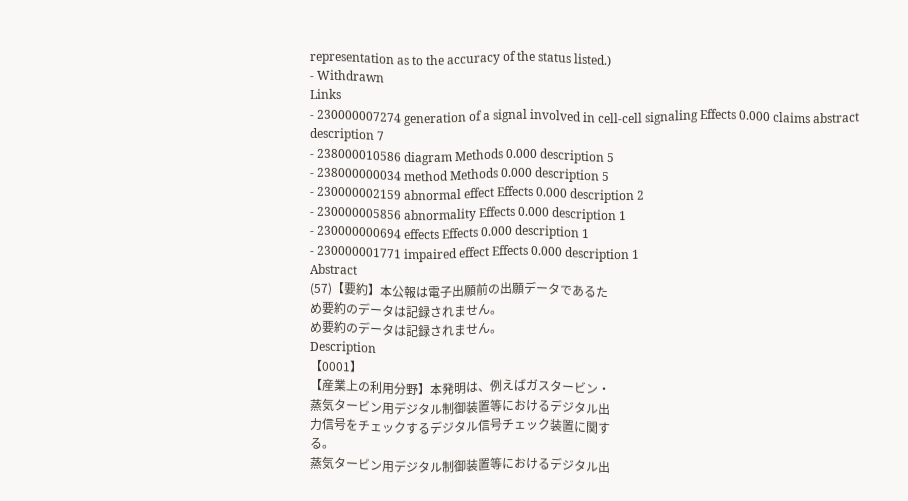representation as to the accuracy of the status listed.)
- Withdrawn
Links
- 230000007274 generation of a signal involved in cell-cell signaling Effects 0.000 claims abstract description 7
- 238000010586 diagram Methods 0.000 description 5
- 238000000034 method Methods 0.000 description 5
- 230000002159 abnormal effect Effects 0.000 description 2
- 230000005856 abnormality Effects 0.000 description 1
- 230000000694 effects Effects 0.000 description 1
- 230000001771 impaired effect Effects 0.000 description 1
Abstract
(57)【要約】本公報は電子出願前の出願データであるた
め要約のデータは記録されません。
め要約のデータは記録されません。
Description
【0001】
【産業上の利用分野】本発明は、例えばガスタービン・
蒸気タービン用デジタル制御装置等におけるデジタル出
力信号をチェックするデジタル信号チェック装置に関す
る。
蒸気タービン用デジタル制御装置等におけるデジタル出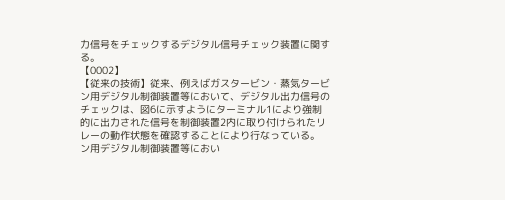力信号をチェックするデジタル信号チェック装置に関す
る。
【0002】
【従来の技術】従来、例えばガスタービン・蒸気タービ
ン用デジタル制御装置等において、デジタル出力信号の
チェックは、図6に示すようにターミナル1により強制
的に出力された信号を制御装置2内に取り付けられたリ
レーの動作状態を確認することにより行なっている。
ン用デジタル制御装置等におい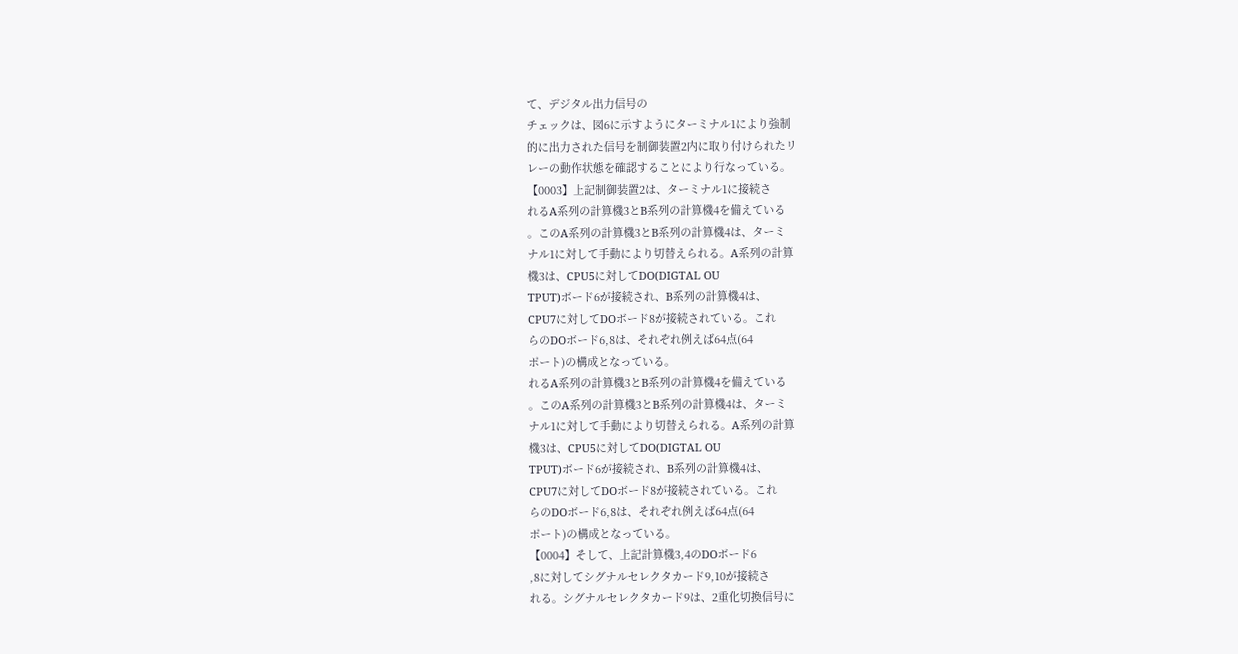て、デジタル出力信号の
チェックは、図6に示すようにターミナル1により強制
的に出力された信号を制御装置2内に取り付けられたリ
レーの動作状態を確認することにより行なっている。
【0003】上記制御装置2は、ターミナル1に接続さ
れるA系列の計算機3とB系列の計算機4を備えている
。このA系列の計算機3とB系列の計算機4は、ターミ
ナル1に対して手動により切替えられる。A系列の計算
機3は、CPU5に対してDO(DIGTAL OU
TPUT)ボード6が接続され、B系列の計算機4は、
CPU7に対してDOボード8が接続されている。これ
らのDOボード6,8は、それぞれ例えば64点(64
ポート)の構成となっている。
れるA系列の計算機3とB系列の計算機4を備えている
。このA系列の計算機3とB系列の計算機4は、ターミ
ナル1に対して手動により切替えられる。A系列の計算
機3は、CPU5に対してDO(DIGTAL OU
TPUT)ボード6が接続され、B系列の計算機4は、
CPU7に対してDOボード8が接続されている。これ
らのDOボード6,8は、それぞれ例えば64点(64
ポート)の構成となっている。
【0004】そして、上記計算機3,4のDOボード6
,8に対してシグナルセレクタカード9,10が接続さ
れる。シグナルセレクタカード9は、2重化切換信号に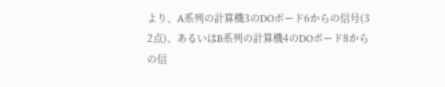より、A系列の計算機3のDOボード6からの信号(3
2点)、あるいはB系列の計算機4のDOボード8から
の信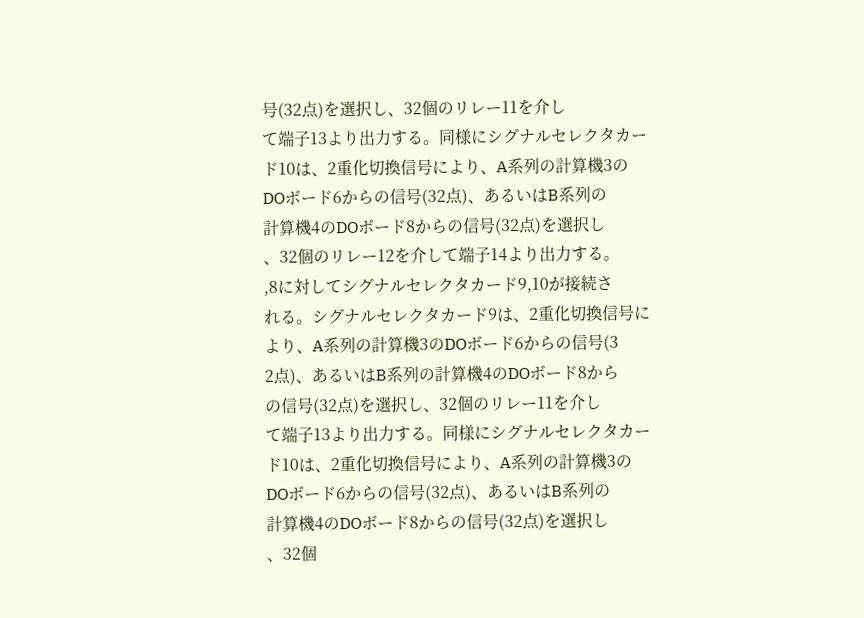号(32点)を選択し、32個のリレー11を介し
て端子13より出力する。同様にシグナルセレクタカー
ド10は、2重化切換信号により、A系列の計算機3の
DOボード6からの信号(32点)、あるいはB系列の
計算機4のDOボード8からの信号(32点)を選択し
、32個のリレー12を介して端子14より出力する。
,8に対してシグナルセレクタカード9,10が接続さ
れる。シグナルセレクタカード9は、2重化切換信号に
より、A系列の計算機3のDOボード6からの信号(3
2点)、あるいはB系列の計算機4のDOボード8から
の信号(32点)を選択し、32個のリレー11を介し
て端子13より出力する。同様にシグナルセレクタカー
ド10は、2重化切換信号により、A系列の計算機3の
DOボード6からの信号(32点)、あるいはB系列の
計算機4のDOボード8からの信号(32点)を選択し
、32個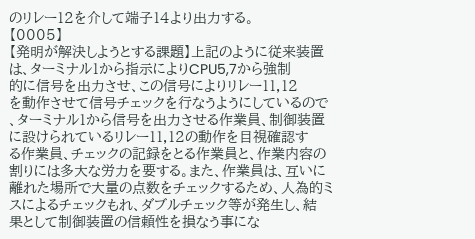のリレー12を介して端子14より出力する。
【0005】
【発明が解決しようとする課題】上記のように従来装置
は、ターミナル1から指示によりCPU5,7から強制
的に信号を出力させ、この信号によりリレー11,12
を動作させて信号チェックを行なうようにしているので
、ターミナル1から信号を出力させる作業員、制御装置
に設けられているリレー11,12の動作を目視確認す
る作業員、チェックの記録をとる作業員と、作業内容の
割りには多大な労力を要する。また、作業員は、互いに
離れた場所で大量の点数をチェックするため、人為的ミ
スによるチェックもれ、ダブルチェック等が発生し、結
果として制御装置の信頼性を損なう事にな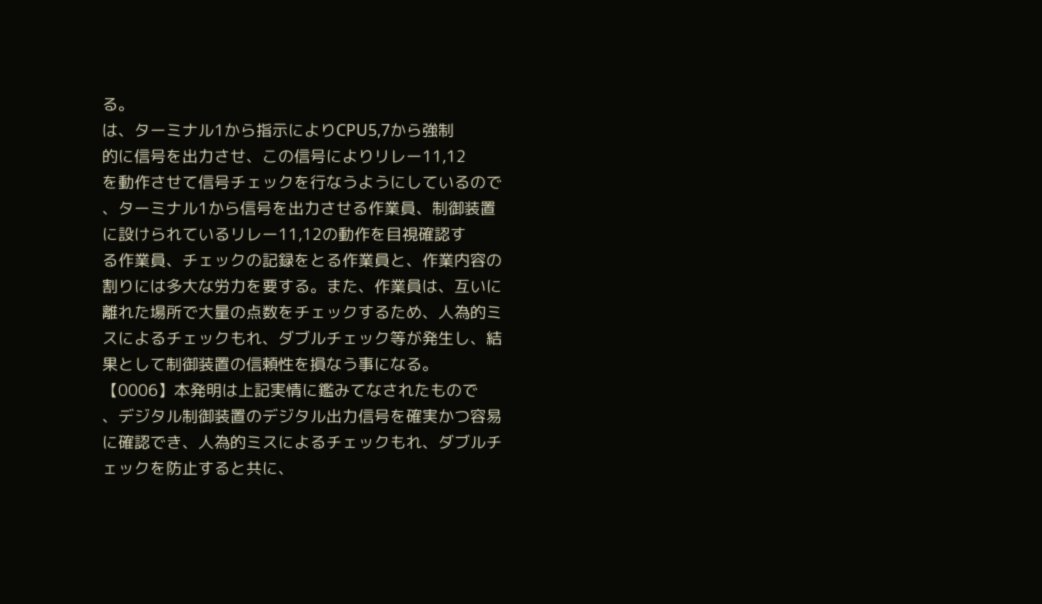る。
は、ターミナル1から指示によりCPU5,7から強制
的に信号を出力させ、この信号によりリレー11,12
を動作させて信号チェックを行なうようにしているので
、ターミナル1から信号を出力させる作業員、制御装置
に設けられているリレー11,12の動作を目視確認す
る作業員、チェックの記録をとる作業員と、作業内容の
割りには多大な労力を要する。また、作業員は、互いに
離れた場所で大量の点数をチェックするため、人為的ミ
スによるチェックもれ、ダブルチェック等が発生し、結
果として制御装置の信頼性を損なう事になる。
【0006】本発明は上記実情に鑑みてなされたもので
、デジタル制御装置のデジタル出力信号を確実かつ容易
に確認でき、人為的ミスによるチェックもれ、ダブルチ
ェックを防止すると共に、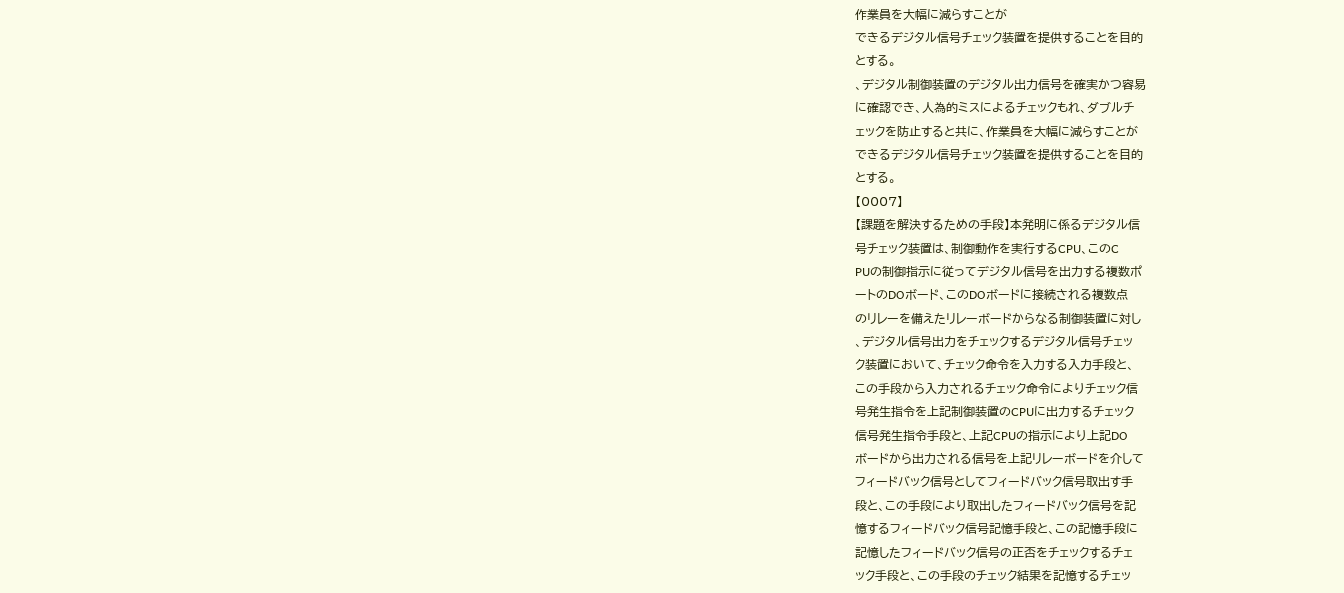作業員を大幅に減らすことが
できるデジタル信号チェック装置を提供することを目的
とする。
、デジタル制御装置のデジタル出力信号を確実かつ容易
に確認でき、人為的ミスによるチェックもれ、ダブルチ
ェックを防止すると共に、作業員を大幅に減らすことが
できるデジタル信号チェック装置を提供することを目的
とする。
【0007】
【課題を解決するための手段】本発明に係るデジタル信
号チェック装置は、制御動作を実行するCPU、このC
PUの制御指示に従ってデジタル信号を出力する複数ポ
ートのDOボード、このDOボードに接続される複数点
のリレーを備えたリレーボードからなる制御装置に対し
、デジタル信号出力をチェックするデジタル信号チェッ
ク装置において、チェック命令を入力する入力手段と、
この手段から入力されるチェック命令によりチェック信
号発生指令を上記制御装置のCPUに出力するチェック
信号発生指令手段と、上記CPUの指示により上記DO
ボードから出力される信号を上記リレーボードを介して
フィードバック信号としてフィードバック信号取出す手
段と、この手段により取出したフィードバック信号を記
憶するフィードバック信号記憶手段と、この記憶手段に
記憶したフィードバック信号の正否をチェックするチェ
ック手段と、この手段のチェック結果を記憶するチェッ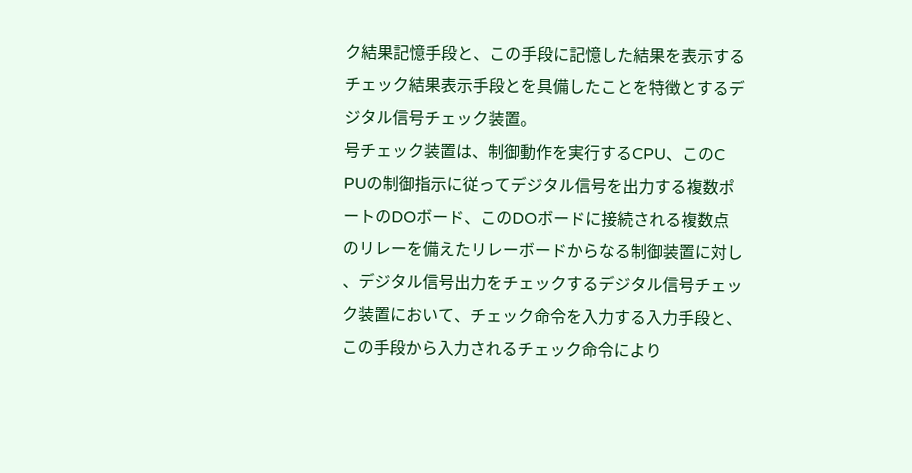ク結果記憶手段と、この手段に記憶した結果を表示する
チェック結果表示手段とを具備したことを特徴とするデ
ジタル信号チェック装置。
号チェック装置は、制御動作を実行するCPU、このC
PUの制御指示に従ってデジタル信号を出力する複数ポ
ートのDOボード、このDOボードに接続される複数点
のリレーを備えたリレーボードからなる制御装置に対し
、デジタル信号出力をチェックするデジタル信号チェッ
ク装置において、チェック命令を入力する入力手段と、
この手段から入力されるチェック命令により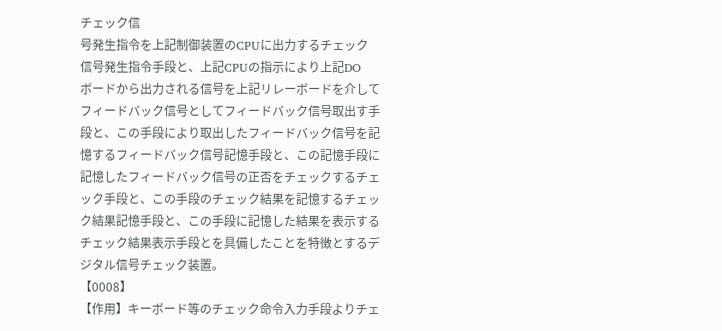チェック信
号発生指令を上記制御装置のCPUに出力するチェック
信号発生指令手段と、上記CPUの指示により上記DO
ボードから出力される信号を上記リレーボードを介して
フィードバック信号としてフィードバック信号取出す手
段と、この手段により取出したフィードバック信号を記
憶するフィードバック信号記憶手段と、この記憶手段に
記憶したフィードバック信号の正否をチェックするチェ
ック手段と、この手段のチェック結果を記憶するチェッ
ク結果記憶手段と、この手段に記憶した結果を表示する
チェック結果表示手段とを具備したことを特徴とするデ
ジタル信号チェック装置。
【0008】
【作用】キーボード等のチェック命令入力手段よりチェ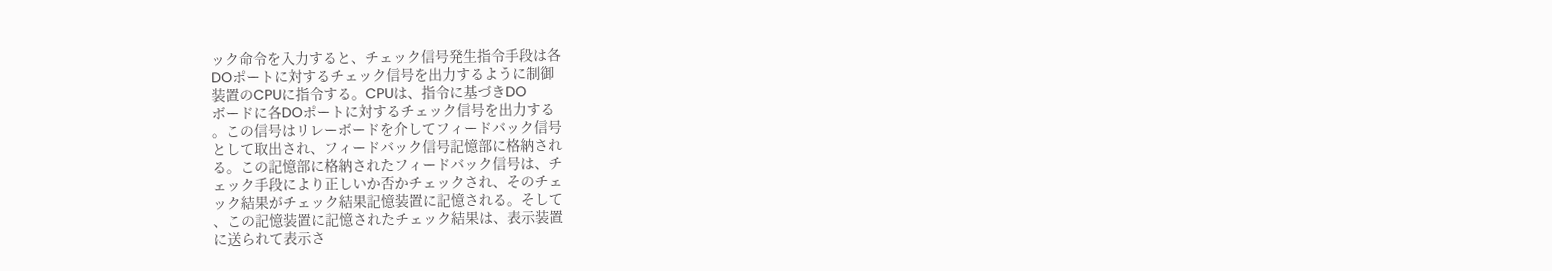ック命令を入力すると、チェック信号発生指令手段は各
DOポートに対するチェック信号を出力するように制御
装置のCPUに指令する。CPUは、指令に基づきDO
ボードに各DOポートに対するチェック信号を出力する
。この信号はリレーボードを介してフィードバック信号
として取出され、フィードバック信号記憶部に格納され
る。この記憶部に格納されたフィードバック信号は、チ
ェック手段により正しいか否かチェックされ、そのチェ
ック結果がチェック結果記憶装置に記憶される。そして
、この記憶装置に記憶されたチェック結果は、表示装置
に送られて表示さ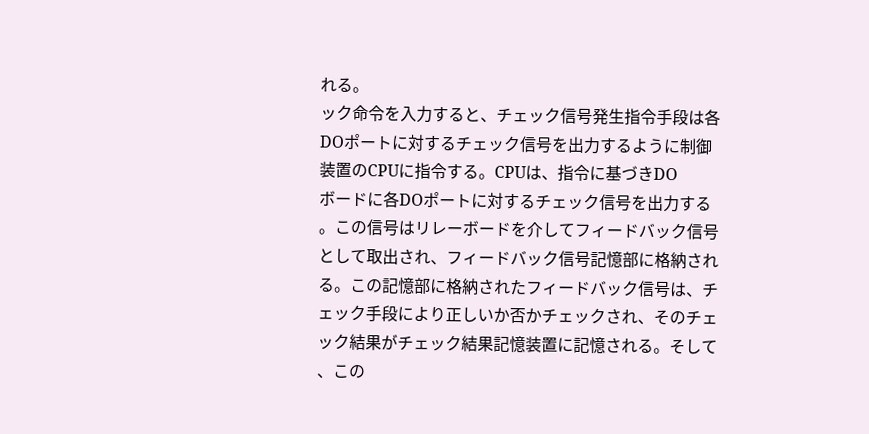れる。
ック命令を入力すると、チェック信号発生指令手段は各
DOポートに対するチェック信号を出力するように制御
装置のCPUに指令する。CPUは、指令に基づきDO
ボードに各DOポートに対するチェック信号を出力する
。この信号はリレーボードを介してフィードバック信号
として取出され、フィードバック信号記憶部に格納され
る。この記憶部に格納されたフィードバック信号は、チ
ェック手段により正しいか否かチェックされ、そのチェ
ック結果がチェック結果記憶装置に記憶される。そして
、この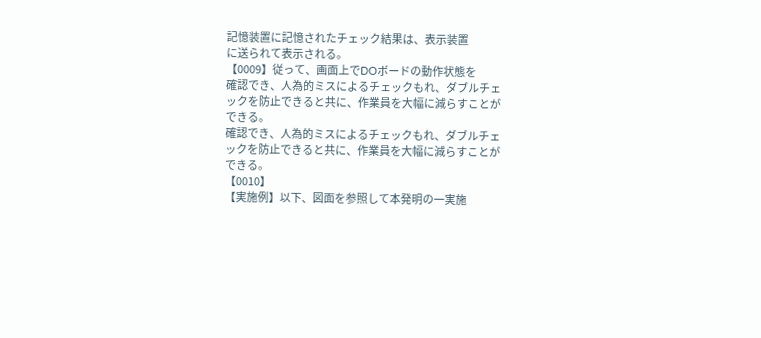記憶装置に記憶されたチェック結果は、表示装置
に送られて表示される。
【0009】従って、画面上でDOボードの動作状態を
確認でき、人為的ミスによるチェックもれ、ダブルチェ
ックを防止できると共に、作業員を大幅に減らすことが
できる。
確認でき、人為的ミスによるチェックもれ、ダブルチェ
ックを防止できると共に、作業員を大幅に減らすことが
できる。
【0010】
【実施例】以下、図面を参照して本発明の一実施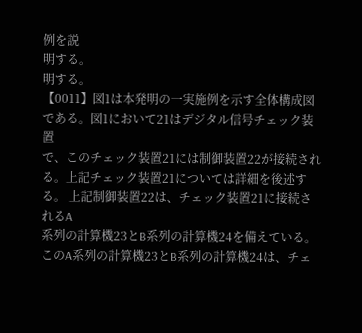例を説
明する。
明する。
【0011】図1は本発明の一実施例を示す全体構成図
である。図1において21はデジタル信号チェック装置
で、このチェック装置21には制御装置22が接続され
る。上記チェック装置21については詳細を後述する。 上記制御装置22は、チェック装置21に接続されるA
系列の計算機23とB系列の計算機24を備えている。 このA系列の計算機23とB系列の計算機24は、チェ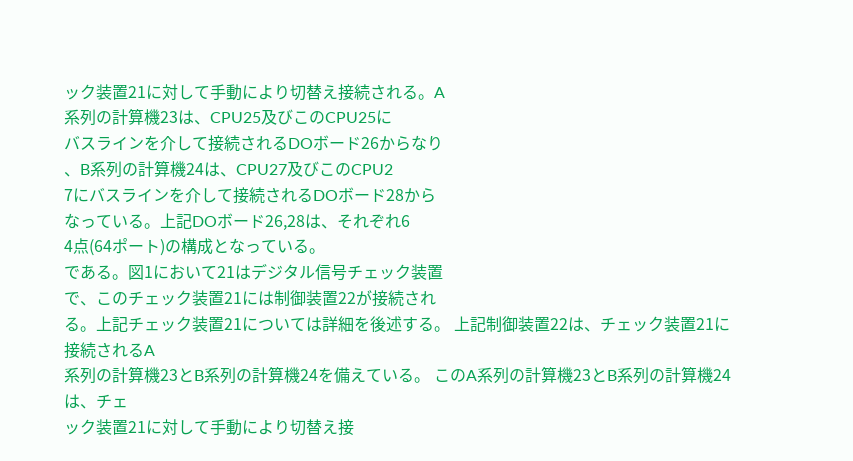ック装置21に対して手動により切替え接続される。A
系列の計算機23は、CPU25及びこのCPU25に
バスラインを介して接続されるDOボード26からなり
、B系列の計算機24は、CPU27及びこのCPU2
7にバスラインを介して接続されるDOボード28から
なっている。上記DOボード26,28は、それぞれ6
4点(64ポート)の構成となっている。
である。図1において21はデジタル信号チェック装置
で、このチェック装置21には制御装置22が接続され
る。上記チェック装置21については詳細を後述する。 上記制御装置22は、チェック装置21に接続されるA
系列の計算機23とB系列の計算機24を備えている。 このA系列の計算機23とB系列の計算機24は、チェ
ック装置21に対して手動により切替え接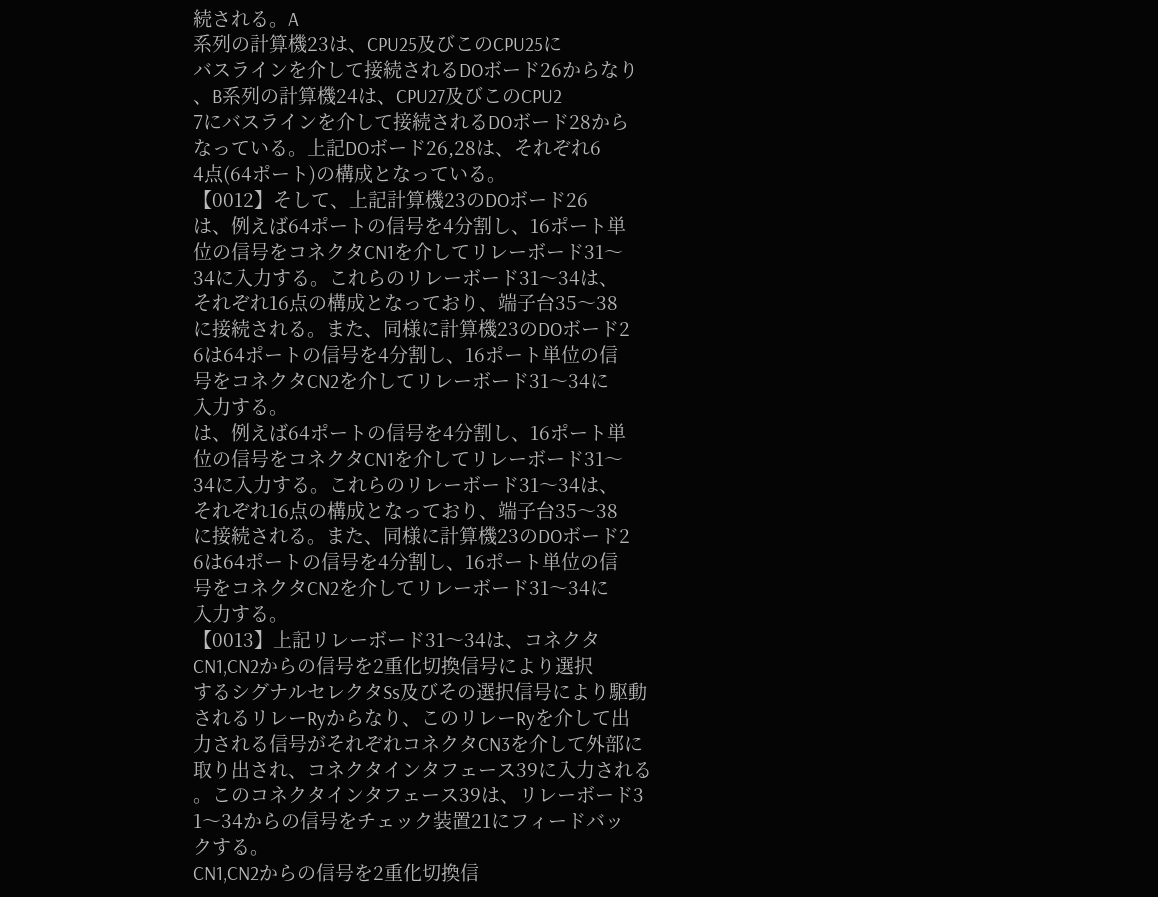続される。A
系列の計算機23は、CPU25及びこのCPU25に
バスラインを介して接続されるDOボード26からなり
、B系列の計算機24は、CPU27及びこのCPU2
7にバスラインを介して接続されるDOボード28から
なっている。上記DOボード26,28は、それぞれ6
4点(64ポート)の構成となっている。
【0012】そして、上記計算機23のDOボード26
は、例えば64ポートの信号を4分割し、16ポート単
位の信号をコネクタCN1を介してリレーボード31〜
34に入力する。これらのリレーボード31〜34は、
それぞれ16点の構成となっており、端子台35〜38
に接続される。また、同様に計算機23のDOボード2
6は64ポートの信号を4分割し、16ポート単位の信
号をコネクタCN2を介してリレーボード31〜34に
入力する。
は、例えば64ポートの信号を4分割し、16ポート単
位の信号をコネクタCN1を介してリレーボード31〜
34に入力する。これらのリレーボード31〜34は、
それぞれ16点の構成となっており、端子台35〜38
に接続される。また、同様に計算機23のDOボード2
6は64ポートの信号を4分割し、16ポート単位の信
号をコネクタCN2を介してリレーボード31〜34に
入力する。
【0013】上記リレーボード31〜34は、コネクタ
CN1,CN2からの信号を2重化切換信号により選択
するシグナルセレクタSs及びその選択信号により駆動
されるリレーRyからなり、このリレーRyを介して出
力される信号がそれぞれコネクタCN3を介して外部に
取り出され、コネクタインタフェース39に入力される
。このコネクタインタフェース39は、リレーボード3
1〜34からの信号をチェック装置21にフィードバッ
クする。
CN1,CN2からの信号を2重化切換信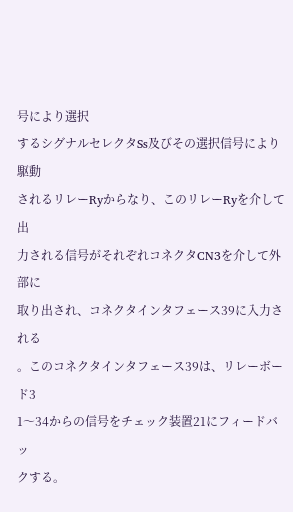号により選択
するシグナルセレクタSs及びその選択信号により駆動
されるリレーRyからなり、このリレーRyを介して出
力される信号がそれぞれコネクタCN3を介して外部に
取り出され、コネクタインタフェース39に入力される
。このコネクタインタフェース39は、リレーボード3
1〜34からの信号をチェック装置21にフィードバッ
クする。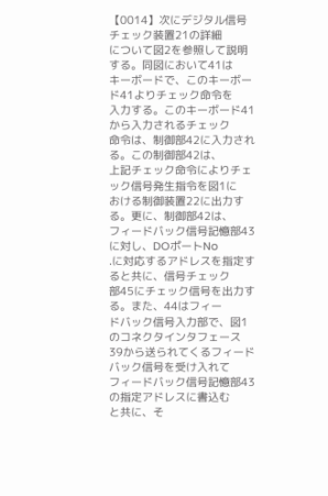【0014】次にデジタル信号チェック装置21の詳細
について図2を参照して説明する。同図において41は
キーボードで、このキーボード41よりチェック命令を
入力する。このキーボード41から入力されるチェック
命令は、制御部42に入力される。この制御部42は、
上記チェック命令によりチェック信号発生指令を図1に
おける制御装置22に出力する。更に、制御部42は、
フィードバック信号記憶部43に対し、DOポートNo
.に対応するアドレスを指定すると共に、信号チェック
部45にチェック信号を出力する。また、44はフィー
ドバック信号入力部で、図1のコネクタインタフェース
39から送られてくるフィードバック信号を受け入れて
フィードバック信号記憶部43の指定アドレスに書込む
と共に、そ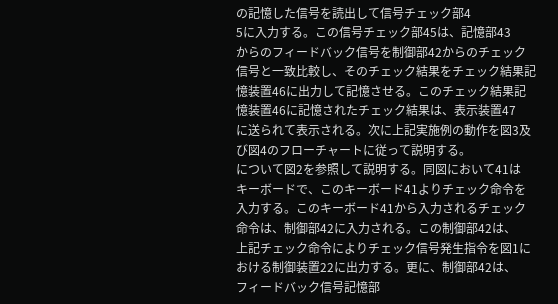の記憶した信号を読出して信号チェック部4
5に入力する。この信号チェック部45は、記憶部43
からのフィードバック信号を制御部42からのチェック
信号と一致比較し、そのチェック結果をチェック結果記
憶装置46に出力して記憶させる。このチェック結果記
憶装置46に記憶されたチェック結果は、表示装置47
に送られて表示される。次に上記実施例の動作を図3及
び図4のフローチャートに従って説明する。
について図2を参照して説明する。同図において41は
キーボードで、このキーボード41よりチェック命令を
入力する。このキーボード41から入力されるチェック
命令は、制御部42に入力される。この制御部42は、
上記チェック命令によりチェック信号発生指令を図1に
おける制御装置22に出力する。更に、制御部42は、
フィードバック信号記憶部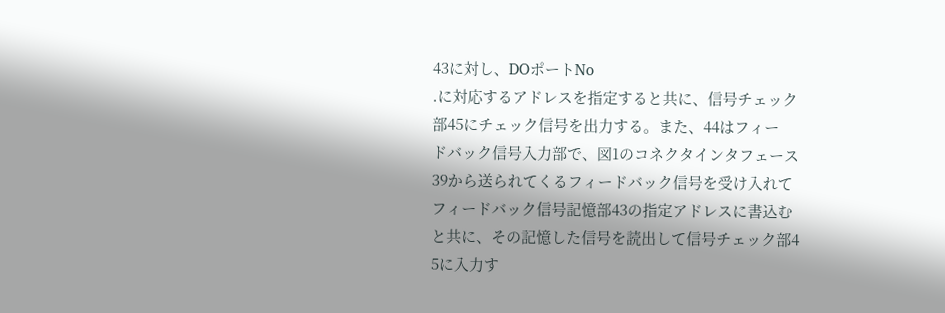43に対し、DOポートNo
.に対応するアドレスを指定すると共に、信号チェック
部45にチェック信号を出力する。また、44はフィー
ドバック信号入力部で、図1のコネクタインタフェース
39から送られてくるフィードバック信号を受け入れて
フィードバック信号記憶部43の指定アドレスに書込む
と共に、その記憶した信号を読出して信号チェック部4
5に入力す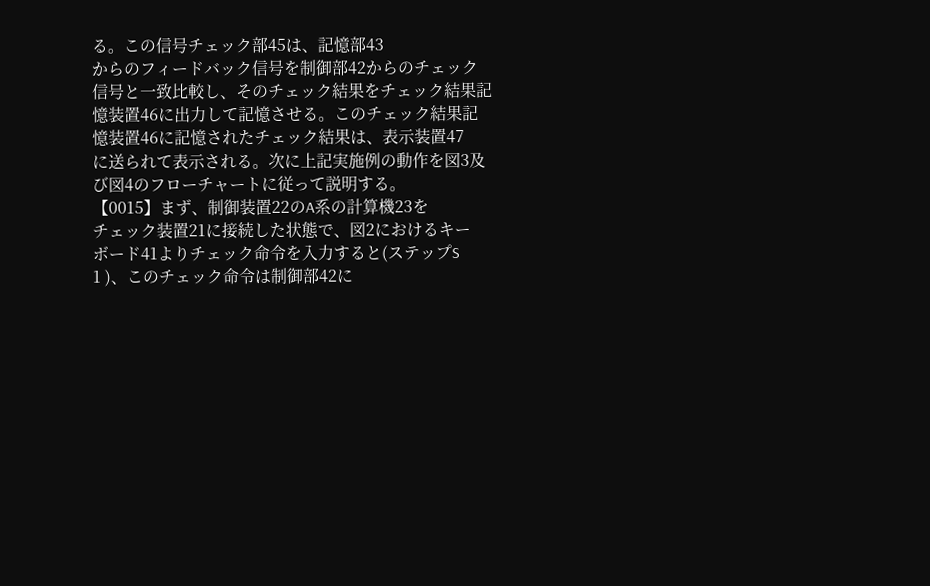る。この信号チェック部45は、記憶部43
からのフィードバック信号を制御部42からのチェック
信号と一致比較し、そのチェック結果をチェック結果記
憶装置46に出力して記憶させる。このチェック結果記
憶装置46に記憶されたチェック結果は、表示装置47
に送られて表示される。次に上記実施例の動作を図3及
び図4のフローチャートに従って説明する。
【0015】まず、制御装置22のA系の計算機23を
チェック装置21に接続した状態で、図2におけるキー
ボード41よりチェック命令を入力すると(ステップS
1 )、このチェック命令は制御部42に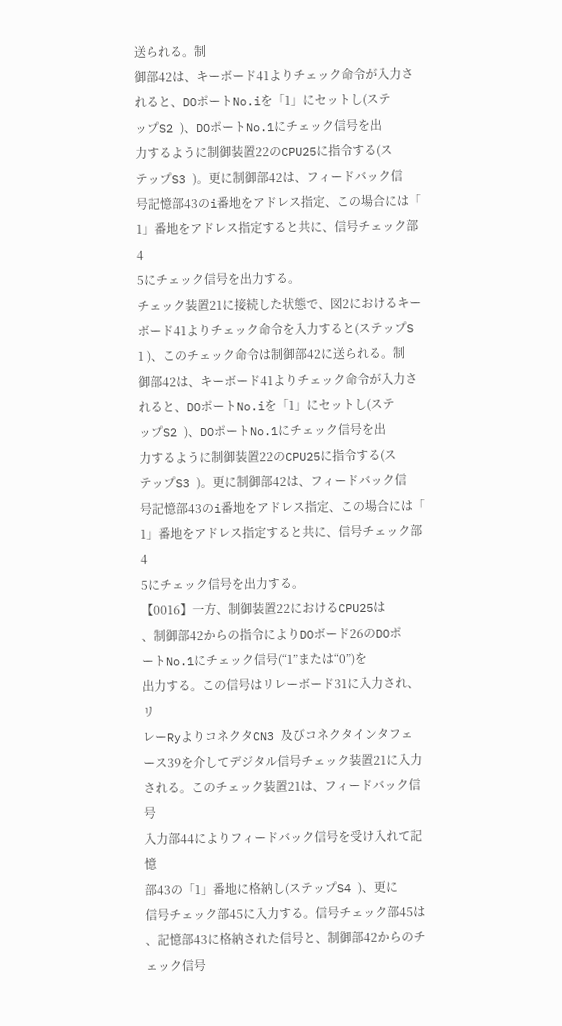送られる。制
御部42は、キーボード41よりチェック命令が入力さ
れると、DOポートNo.iを「1」にセットし(ステ
ップS2 )、DOポートNo.1にチェック信号を出
力するように制御装置22のCPU25に指令する(ス
テップS3 )。更に制御部42は、フィードバック信
号記憶部43のi番地をアドレス指定、この場合には「
1」番地をアドレス指定すると共に、信号チェック部4
5にチェック信号を出力する。
チェック装置21に接続した状態で、図2におけるキー
ボード41よりチェック命令を入力すると(ステップS
1 )、このチェック命令は制御部42に送られる。制
御部42は、キーボード41よりチェック命令が入力さ
れると、DOポートNo.iを「1」にセットし(ステ
ップS2 )、DOポートNo.1にチェック信号を出
力するように制御装置22のCPU25に指令する(ス
テップS3 )。更に制御部42は、フィードバック信
号記憶部43のi番地をアドレス指定、この場合には「
1」番地をアドレス指定すると共に、信号チェック部4
5にチェック信号を出力する。
【0016】一方、制御装置22におけるCPU25は
、制御部42からの指令によりDOボード26のDOポ
ートNo.1にチェック信号(“1”または“0”)を
出力する。この信号はリレーボード31に入力され、リ
レーRyよりコネクタCN3 及びコネクタインタフェ
ース39を介してデジタル信号チェック装置21に入力
される。このチェック装置21は、フィードバック信号
入力部44によりフィードバック信号を受け入れて記憶
部43の「1」番地に格納し(ステップS4 )、更に
信号チェック部45に入力する。信号チェック部45は
、記憶部43に格納された信号と、制御部42からのチ
ェック信号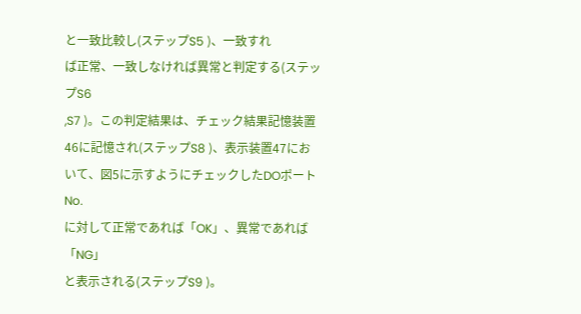と一致比較し(ステップS5 )、一致すれ
ば正常、一致しなければ異常と判定する(ステップS6
,S7 )。この判定結果は、チェック結果記憶装置
46に記憶され(ステップS8 )、表示装置47にお
いて、図5に示すようにチェックしたDOポートNo.
に対して正常であれば「OK」、異常であれば「NG」
と表示される(ステップS9 )。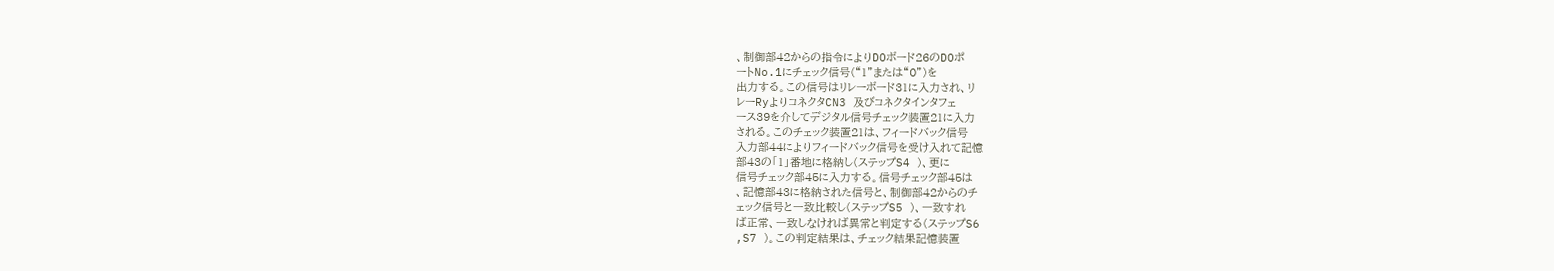、制御部42からの指令によりDOボード26のDOポ
ートNo.1にチェック信号(“1”または“0”)を
出力する。この信号はリレーボード31に入力され、リ
レーRyよりコネクタCN3 及びコネクタインタフェ
ース39を介してデジタル信号チェック装置21に入力
される。このチェック装置21は、フィードバック信号
入力部44によりフィードバック信号を受け入れて記憶
部43の「1」番地に格納し(ステップS4 )、更に
信号チェック部45に入力する。信号チェック部45は
、記憶部43に格納された信号と、制御部42からのチ
ェック信号と一致比較し(ステップS5 )、一致すれ
ば正常、一致しなければ異常と判定する(ステップS6
,S7 )。この判定結果は、チェック結果記憶装置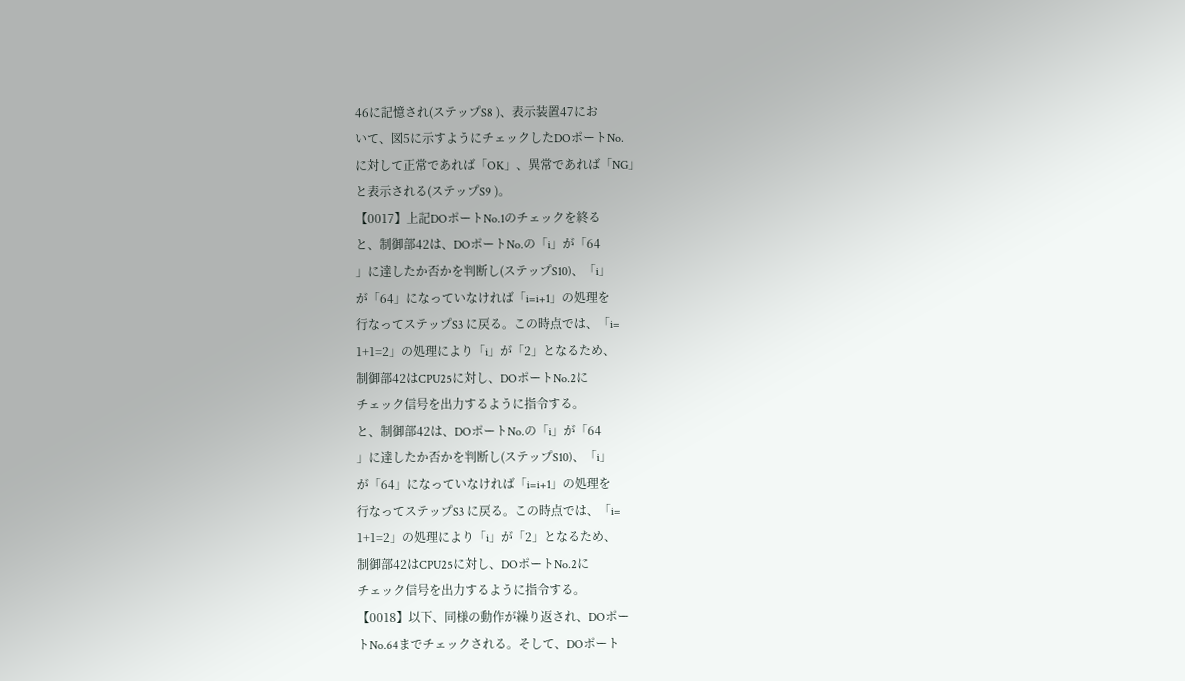46に記憶され(ステップS8 )、表示装置47にお
いて、図5に示すようにチェックしたDOポートNo.
に対して正常であれば「OK」、異常であれば「NG」
と表示される(ステップS9 )。
【0017】上記DOポートNo.1のチェックを終る
と、制御部42は、DOポートNo.の「i」が「64
」に達したか否かを判断し(ステップS10)、「i」
が「64」になっていなければ「i=i+1」の処理を
行なってステップS3 に戻る。この時点では、「i=
1+1=2」の処理により「i」が「2」となるため、
制御部42はCPU25に対し、DOポートNo.2に
チェック信号を出力するように指令する。
と、制御部42は、DOポートNo.の「i」が「64
」に達したか否かを判断し(ステップS10)、「i」
が「64」になっていなければ「i=i+1」の処理を
行なってステップS3 に戻る。この時点では、「i=
1+1=2」の処理により「i」が「2」となるため、
制御部42はCPU25に対し、DOポートNo.2に
チェック信号を出力するように指令する。
【0018】以下、同様の動作が繰り返され、DOポー
トNo.64までチェックされる。そして、DOポート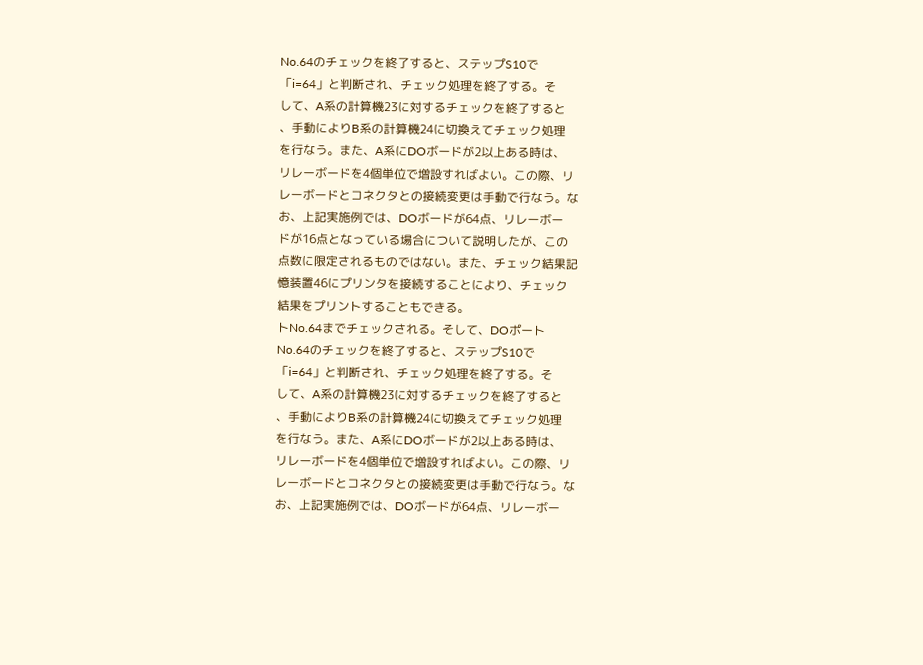No.64のチェックを終了すると、ステップS10で
「i=64」と判断され、チェック処理を終了する。そ
して、A系の計算機23に対するチェックを終了すると
、手動によりB系の計算機24に切換えてチェック処理
を行なう。また、A系にDOボードが2以上ある時は、
リレーボードを4個単位で増設すればよい。この際、リ
レーボードとコネクタとの接続変更は手動で行なう。な
お、上記実施例では、DOボードが64点、リレーボー
ドが16点となっている場合について説明したが、この
点数に限定されるものではない。また、チェック結果記
憶装置46にプリンタを接続することにより、チェック
結果をプリントすることもできる。
トNo.64までチェックされる。そして、DOポート
No.64のチェックを終了すると、ステップS10で
「i=64」と判断され、チェック処理を終了する。そ
して、A系の計算機23に対するチェックを終了すると
、手動によりB系の計算機24に切換えてチェック処理
を行なう。また、A系にDOボードが2以上ある時は、
リレーボードを4個単位で増設すればよい。この際、リ
レーボードとコネクタとの接続変更は手動で行なう。な
お、上記実施例では、DOボードが64点、リレーボー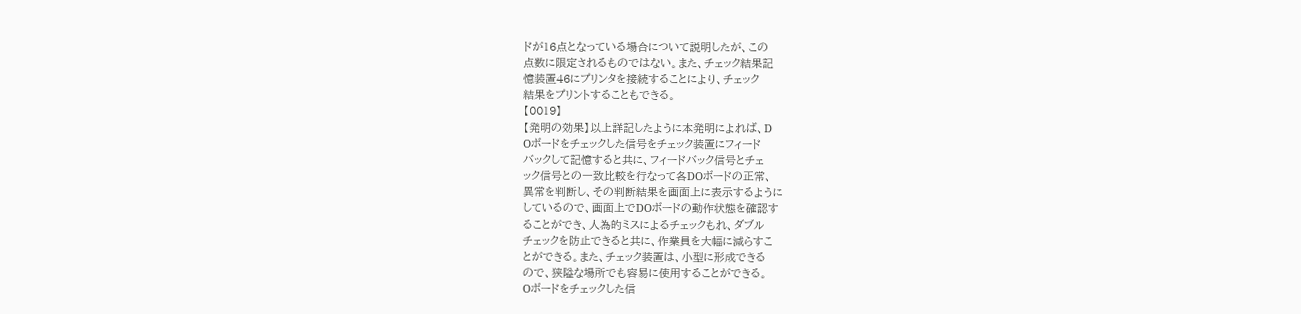ドが16点となっている場合について説明したが、この
点数に限定されるものではない。また、チェック結果記
憶装置46にプリンタを接続することにより、チェック
結果をプリントすることもできる。
【0019】
【発明の効果】以上詳記したように本発明によれば、D
Oボードをチェックした信号をチェック装置にフィード
バックして記憶すると共に、フィードバック信号とチェ
ック信号との一致比較を行なって各DOボードの正常、
異常を判断し、その判断結果を画面上に表示するように
しているので、画面上でDOボードの動作状態を確認す
ることができ、人為的ミスによるチェックもれ、ダブル
チェックを防止できると共に、作業員を大幅に減らすこ
とができる。また、チェック装置は、小型に形成できる
ので、狭隘な場所でも容易に使用することができる。
Oボードをチェックした信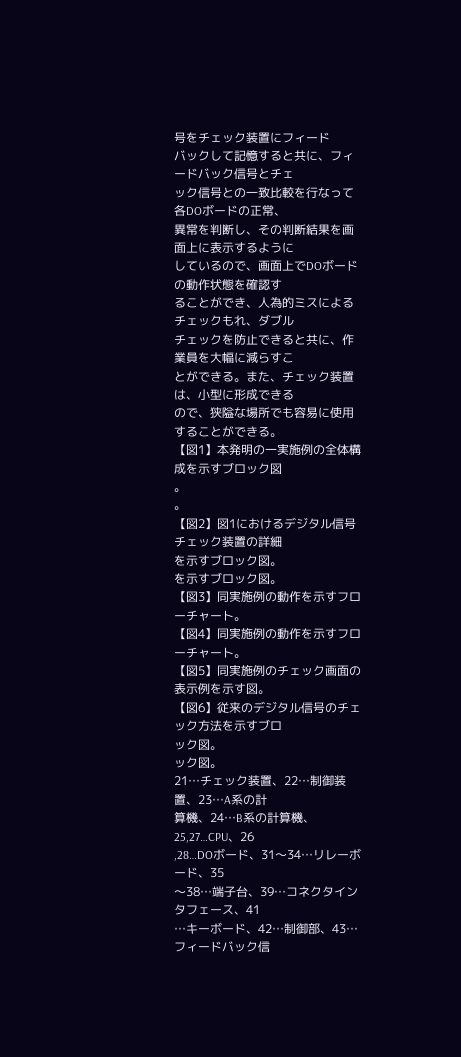号をチェック装置にフィード
バックして記憶すると共に、フィードバック信号とチェ
ック信号との一致比較を行なって各DOボードの正常、
異常を判断し、その判断結果を画面上に表示するように
しているので、画面上でDOボードの動作状態を確認す
ることができ、人為的ミスによるチェックもれ、ダブル
チェックを防止できると共に、作業員を大幅に減らすこ
とができる。また、チェック装置は、小型に形成できる
ので、狭隘な場所でも容易に使用することができる。
【図1】本発明の一実施例の全体構成を示すブロック図
。
。
【図2】図1におけるデジタル信号チェック装置の詳細
を示すブロック図。
を示すブロック図。
【図3】同実施例の動作を示すフローチャート。
【図4】同実施例の動作を示すフローチャート。
【図5】同実施例のチェック画面の表示例を示す図。
【図6】従来のデジタル信号のチェック方法を示すブロ
ック図。
ック図。
21…チェック装置、22…制御装置、23…A系の計
算機、24…B系の計算機、25,27…CPU、26
,28…DOボード、31〜34…リレーボード、35
〜38…端子台、39…コネクタインタフェース、41
…キーボード、42…制御部、43…フィードバック信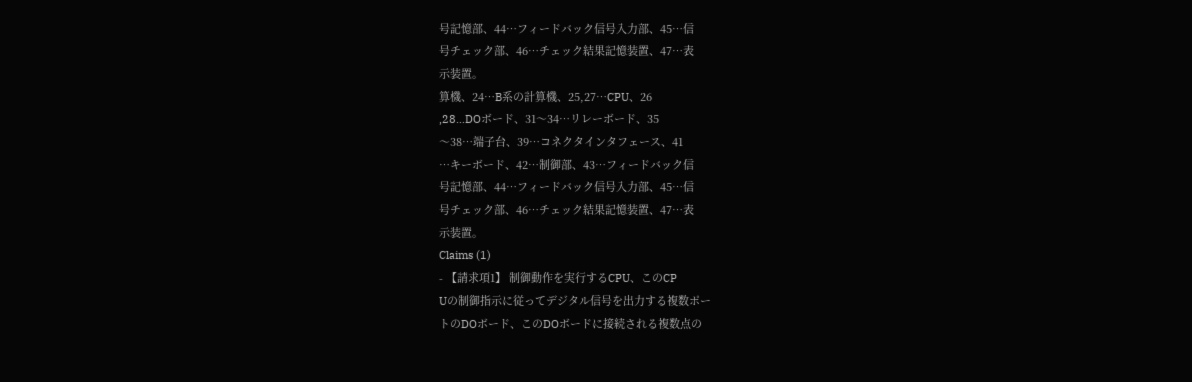号記憶部、44…フィードバック信号入力部、45…信
号チェック部、46…チェック結果記憶装置、47…表
示装置。
算機、24…B系の計算機、25,27…CPU、26
,28…DOボード、31〜34…リレーボード、35
〜38…端子台、39…コネクタインタフェース、41
…キーボード、42…制御部、43…フィードバック信
号記憶部、44…フィードバック信号入力部、45…信
号チェック部、46…チェック結果記憶装置、47…表
示装置。
Claims (1)
- 【請求項1】 制御動作を実行するCPU、このCP
Uの制御指示に従ってデジタル信号を出力する複数ポー
トのDOボード、このDOボードに接続される複数点の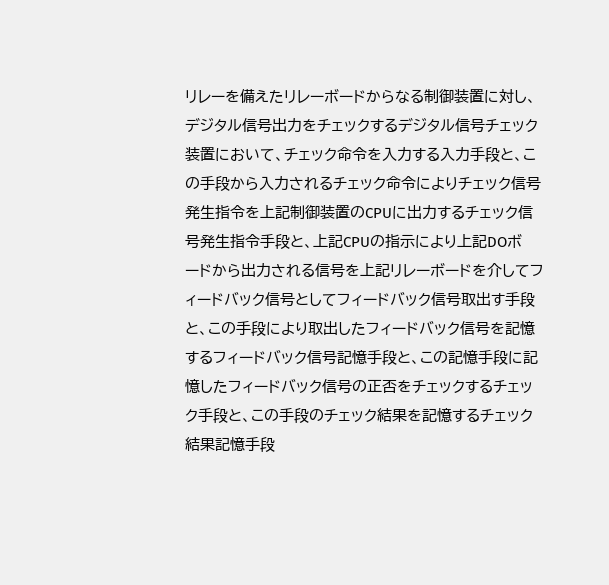リレーを備えたリレーボードからなる制御装置に対し、
デジタル信号出力をチェックするデジタル信号チェック
装置において、チェック命令を入力する入力手段と、こ
の手段から入力されるチェック命令によりチェック信号
発生指令を上記制御装置のCPUに出力するチェック信
号発生指令手段と、上記CPUの指示により上記DOボ
ードから出力される信号を上記リレーボードを介してフ
ィードバック信号としてフィードバック信号取出す手段
と、この手段により取出したフィードバック信号を記憶
するフィードバック信号記憶手段と、この記憶手段に記
憶したフィードバック信号の正否をチェックするチェッ
ク手段と、この手段のチェック結果を記憶するチェック
結果記憶手段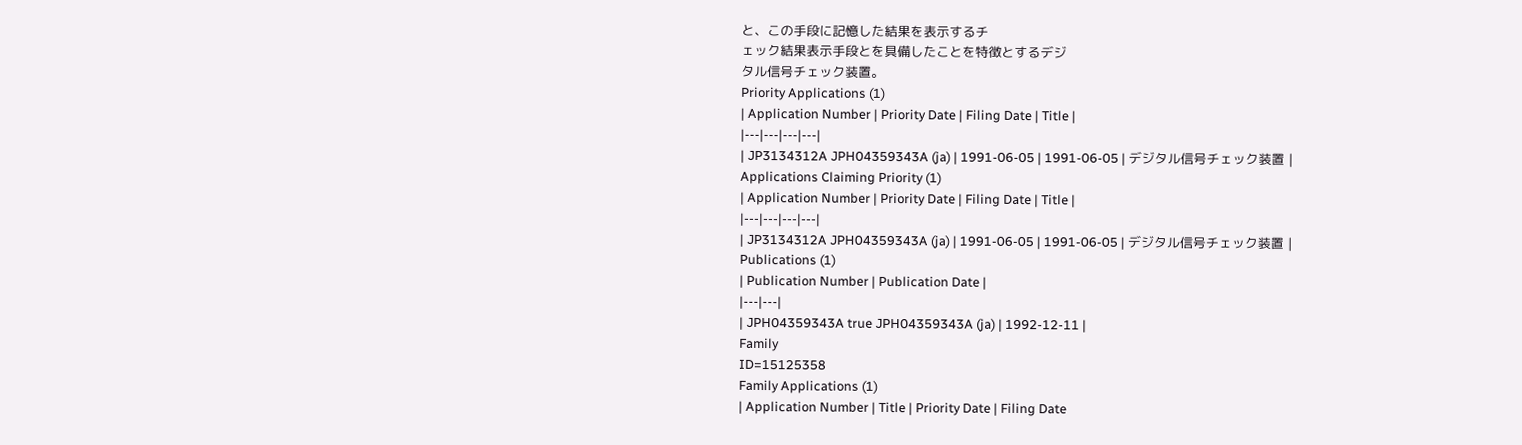と、この手段に記憶した結果を表示するチ
ェック結果表示手段とを具備したことを特徴とするデジ
タル信号チェック装置。
Priority Applications (1)
| Application Number | Priority Date | Filing Date | Title |
|---|---|---|---|
| JP3134312A JPH04359343A (ja) | 1991-06-05 | 1991-06-05 | デジタル信号チェック装置 |
Applications Claiming Priority (1)
| Application Number | Priority Date | Filing Date | Title |
|---|---|---|---|
| JP3134312A JPH04359343A (ja) | 1991-06-05 | 1991-06-05 | デジタル信号チェック装置 |
Publications (1)
| Publication Number | Publication Date |
|---|---|
| JPH04359343A true JPH04359343A (ja) | 1992-12-11 |
Family
ID=15125358
Family Applications (1)
| Application Number | Title | Priority Date | Filing Date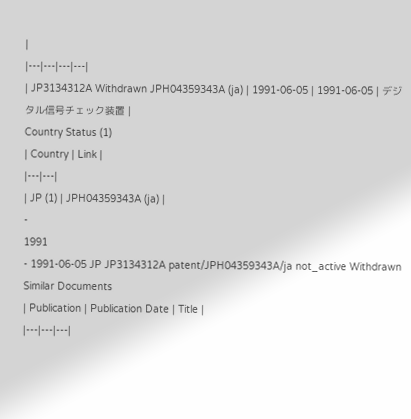|
|---|---|---|---|
| JP3134312A Withdrawn JPH04359343A (ja) | 1991-06-05 | 1991-06-05 | デジタル信号チェック装置 |
Country Status (1)
| Country | Link |
|---|---|
| JP (1) | JPH04359343A (ja) |
-
1991
- 1991-06-05 JP JP3134312A patent/JPH04359343A/ja not_active Withdrawn
Similar Documents
| Publication | Publication Date | Title |
|---|---|---|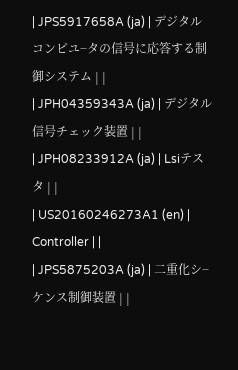| JPS5917658A (ja) | デジタルコンピユ−タの信号に応答する制御システム | |
| JPH04359343A (ja) | デジタル信号チェック装置 | |
| JPH08233912A (ja) | Lsiテスタ | |
| US20160246273A1 (en) | Controller | |
| JPS5875203A (ja) | 二重化シ−ケンス制御装置 | |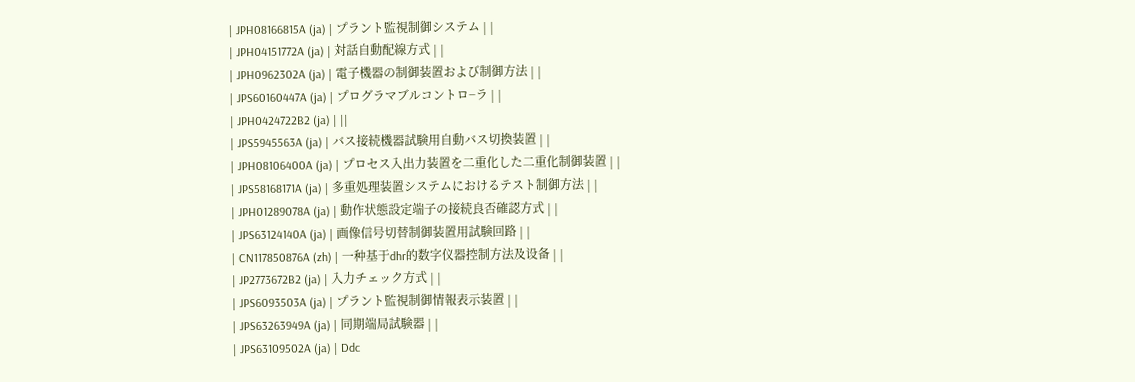| JPH08166815A (ja) | プラント監視制御システム | |
| JPH04151772A (ja) | 対話自動配線方式 | |
| JPH0962302A (ja) | 電子機器の制御装置および制御方法 | |
| JPS60160447A (ja) | プログラマブルコントロ−ラ | |
| JPH0424722B2 (ja) | ||
| JPS5945563A (ja) | バス接続機器試験用自動バス切換装置 | |
| JPH08106400A (ja) | プロセス入出力装置を二重化した二重化制御装置 | |
| JPS58168171A (ja) | 多重処理装置システムにおけるテスト制御方法 | |
| JPH01289078A (ja) | 動作状態設定端子の接続良否確認方式 | |
| JPS63124140A (ja) | 画像信号切替制御装置用試験回路 | |
| CN117850876A (zh) | 一种基于dhr的数字仪器控制方法及设备 | |
| JP2773672B2 (ja) | 入力チェック方式 | |
| JPS6093503A (ja) | プラント監視制御情報表示装置 | |
| JPS63263949A (ja) | 同期端局試験器 | |
| JPS63109502A (ja) | Ddc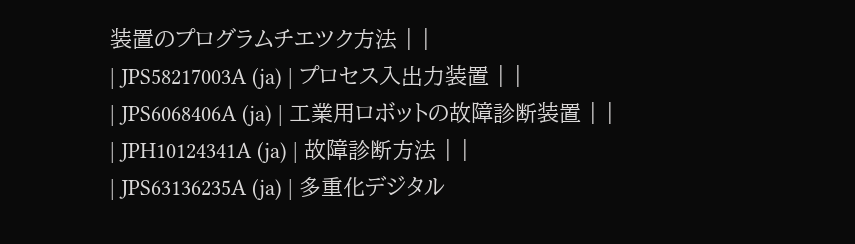装置のプログラムチエツク方法 | |
| JPS58217003A (ja) | プロセス入出力装置 | |
| JPS6068406A (ja) | 工業用ロボットの故障診断装置 | |
| JPH10124341A (ja) | 故障診断方法 | |
| JPS63136235A (ja) | 多重化デジタル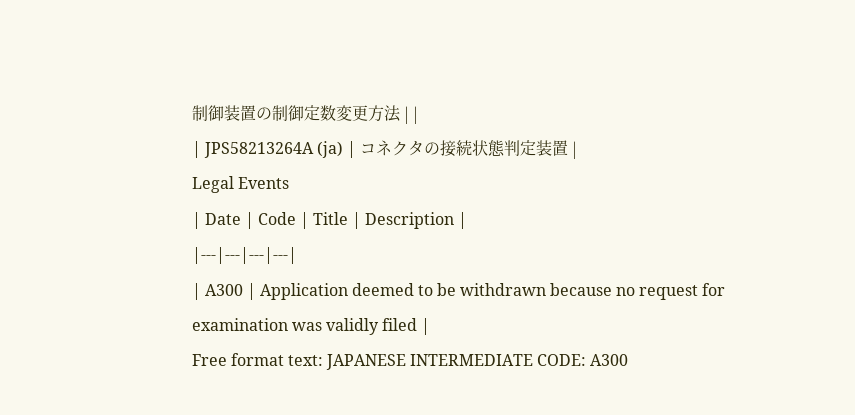制御装置の制御定数変更方法 | |
| JPS58213264A (ja) | コネクタの接続状態判定装置 |
Legal Events
| Date | Code | Title | Description |
|---|---|---|---|
| A300 | Application deemed to be withdrawn because no request for examination was validly filed |
Free format text: JAPANESE INTERMEDIATE CODE: A300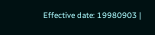Effective date: 19980903 |